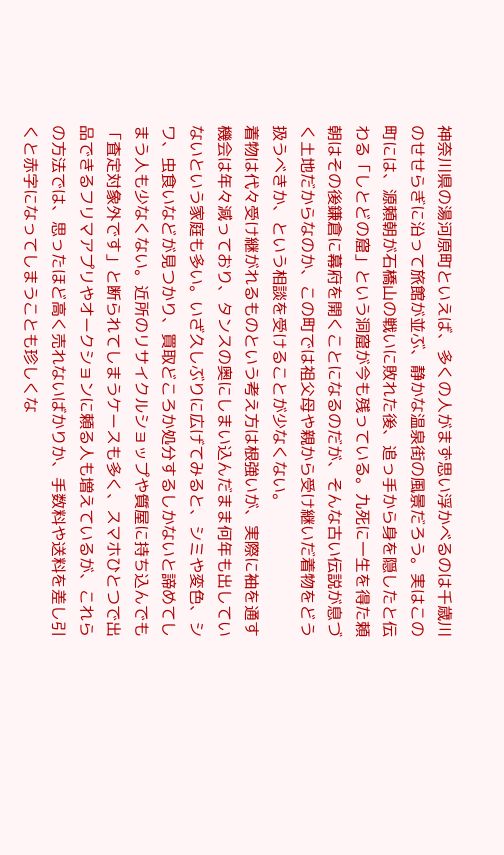神奈川県の湯河原町といえば、多くの人がまず思い浮かべるのは千歳川のせせらぎに沿って旅館が並ぶ、静かな温泉街の風景だろう。実はこの町には、源頼朝が石橋山の戦いに敗れた後、追っ手から身を隠したと伝わる「しとどの窟」という洞窟が今も残っている。九死に一生を得た頼朝はその後鎌倉に幕府を開くことになるのだが、そんな古い伝説が息づく土地だからなのか、この町では祖父母や親から受け継いだ着物をどう扱うべきか、という相談を受けることが少なくない。
着物は代々受け継がれるものという考え方は根強いが、実際に袖を通す機会は年々減っており、タンスの奥にしまい込んだまま何年も出していないという家庭も多い。いざ久しぶりに広げてみると、シミや変色、シワ、虫食いなどが見つかり、買取どころか処分するしかないと諦めてしまう人も少なくない。近所のリサイクルショップや質屋に持ち込んでも「査定対象外です」と断られてしまうケースも多く、スマホひとつで出品できるフリマアプリやオークションに頼る人も増えているが、これらの方法では、思ったほど高く売れないばかりか、手数料や送料を差し引くと赤字になってしまうことも珍しくな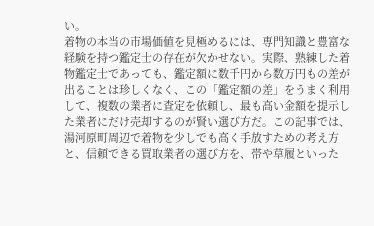い。
着物の本当の市場価値を見極めるには、専門知識と豊富な経験を持つ鑑定士の存在が欠かせない。実際、熟練した着物鑑定士であっても、鑑定額に数千円から数万円もの差が出ることは珍しくなく、この「鑑定額の差」をうまく利用して、複数の業者に査定を依頼し、最も高い金額を提示した業者にだけ売却するのが賢い選び方だ。この記事では、湯河原町周辺で着物を少しでも高く手放すための考え方と、信頼できる買取業者の選び方を、帯や草履といった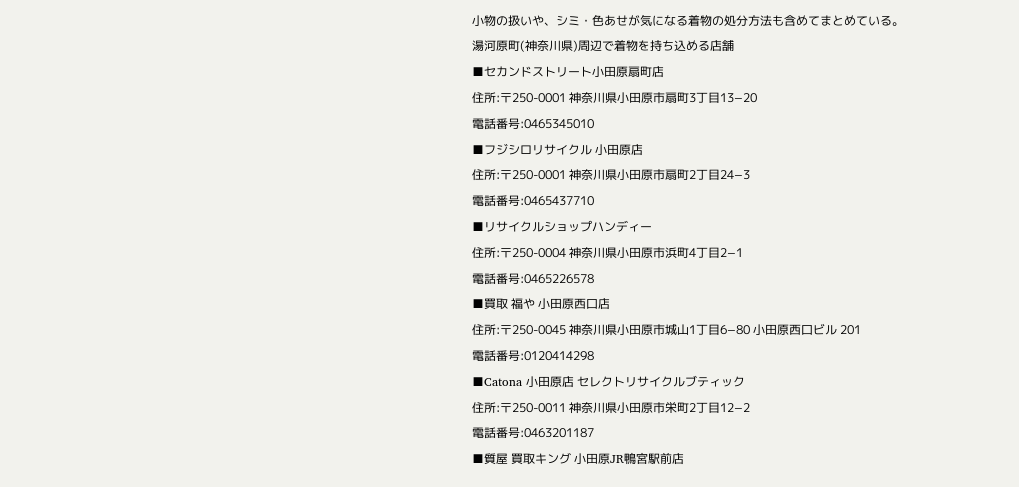小物の扱いや、シミ・色あせが気になる着物の処分方法も含めてまとめている。
湯河原町(神奈川県)周辺で着物を持ち込める店舗
■セカンドストリート小田原扇町店
住所:〒250-0001 神奈川県小田原市扇町3丁目13−20
電話番号:0465345010
■フジシロリサイクル 小田原店
住所:〒250-0001 神奈川県小田原市扇町2丁目24−3
電話番号:0465437710
■リサイクルショップハンディー
住所:〒250-0004 神奈川県小田原市浜町4丁目2−1
電話番号:0465226578
■買取 福や 小田原西口店
住所:〒250-0045 神奈川県小田原市城山1丁目6−80 小田原西口ビル 201
電話番号:0120414298
■Catona 小田原店 セレクトリサイクルブティック
住所:〒250-0011 神奈川県小田原市栄町2丁目12−2
電話番号:0463201187
■質屋 買取キング 小田原JR鴨宮駅前店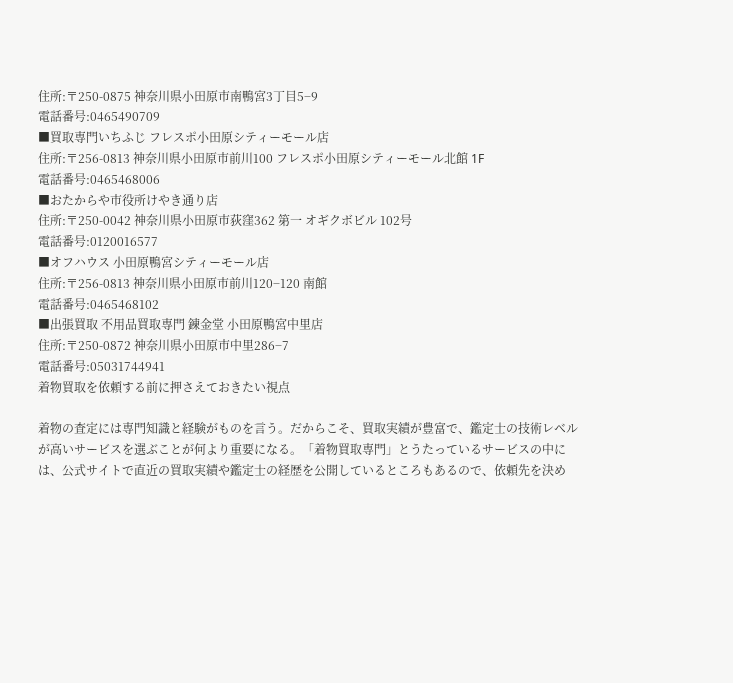住所:〒250-0875 神奈川県小田原市南鴨宮3丁目5−9
電話番号:0465490709
■買取専門いちふじ フレスポ小田原シティーモール店
住所:〒256-0813 神奈川県小田原市前川100 フレスポ小田原シティーモール北館 1F
電話番号:0465468006
■おたからや市役所けやき通り店
住所:〒250-0042 神奈川県小田原市荻窪362 第一 オギクボビル 102号
電話番号:0120016577
■オフハウス 小田原鴨宮シティーモール店
住所:〒256-0813 神奈川県小田原市前川120−120 南館
電話番号:0465468102
■出張買取 不用品買取専門 錬金堂 小田原鴨宮中里店
住所:〒250-0872 神奈川県小田原市中里286−7
電話番号:05031744941
着物買取を依頼する前に押さえておきたい視点

着物の査定には専門知識と経験がものを言う。だからこそ、買取実績が豊富で、鑑定士の技術レベルが高いサービスを選ぶことが何より重要になる。「着物買取専門」とうたっているサービスの中には、公式サイトで直近の買取実績や鑑定士の経歴を公開しているところもあるので、依頼先を決め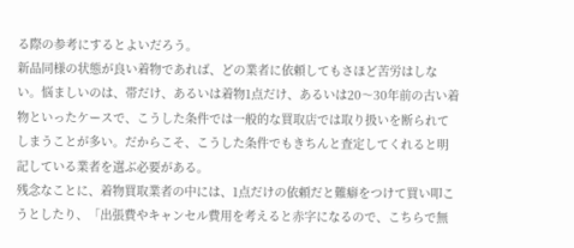る際の参考にするとよいだろう。
新品同様の状態が良い着物であれば、どの業者に依頼してもさほど苦労はしない。悩ましいのは、帯だけ、あるいは着物1点だけ、あるいは20〜30年前の古い着物といったケースで、こうした条件では一般的な買取店では取り扱いを断られてしまうことが多い。だからこそ、こうした条件でもきちんと査定してくれると明記している業者を選ぶ必要がある。
残念なことに、着物買取業者の中には、1点だけの依頼だと難癖をつけて買い叩こうとしたり、「出張費やキャンセル費用を考えると赤字になるので、こちらで無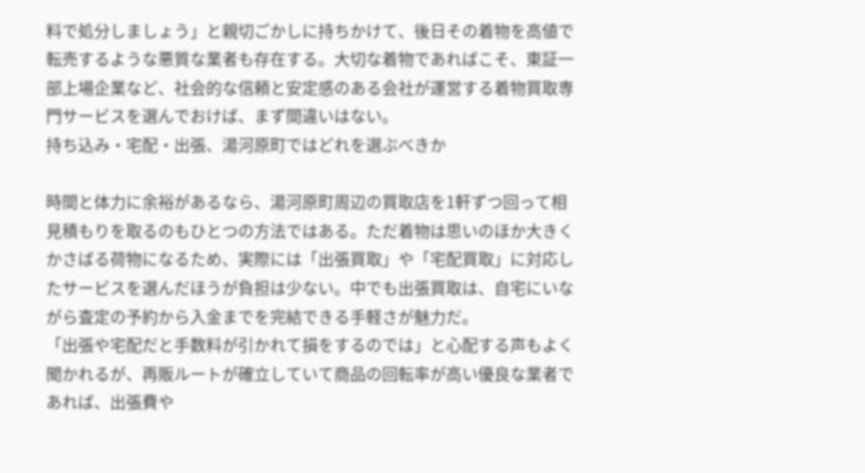料で処分しましょう」と親切ごかしに持ちかけて、後日その着物を高値で転売するような悪質な業者も存在する。大切な着物であればこそ、東証一部上場企業など、社会的な信頼と安定感のある会社が運営する着物買取専門サービスを選んでおけば、まず間違いはない。
持ち込み・宅配・出張、湯河原町ではどれを選ぶべきか

時間と体力に余裕があるなら、湯河原町周辺の買取店を1軒ずつ回って相見積もりを取るのもひとつの方法ではある。ただ着物は思いのほか大きくかさばる荷物になるため、実際には「出張買取」や「宅配買取」に対応したサービスを選んだほうが負担は少ない。中でも出張買取は、自宅にいながら査定の予約から入金までを完結できる手軽さが魅力だ。
「出張や宅配だと手数料が引かれて損をするのでは」と心配する声もよく聞かれるが、再販ルートが確立していて商品の回転率が高い優良な業者であれば、出張費や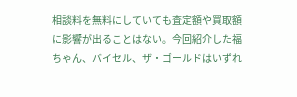相談料を無料にしていても査定額や買取額に影響が出ることはない。今回紹介した福ちゃん、バイセル、ザ・ゴールドはいずれ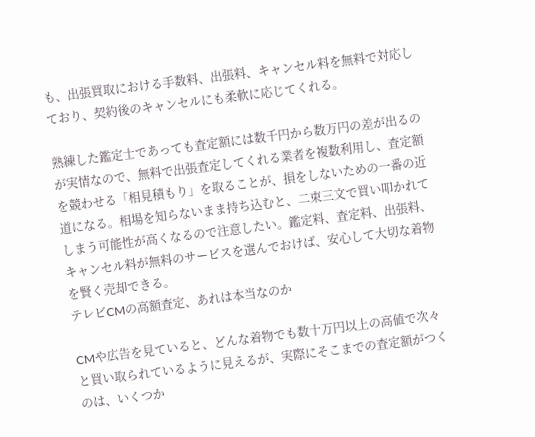も、出張買取における手数料、出張料、キャンセル料を無料で対応しており、契約後のキャンセルにも柔軟に応じてくれる。

熟練した鑑定士であっても査定額には数千円から数万円の差が出るのが実情なので、無料で出張査定してくれる業者を複数利用し、査定額を競わせる「相見積もり」を取ることが、損をしないための一番の近道になる。相場を知らないまま持ち込むと、二束三文で買い叩かれてしまう可能性が高くなるので注意したい。鑑定料、査定料、出張料、キャンセル料が無料のサービスを選んでおけば、安心して大切な着物を賢く売却できる。
テレビCMの高額査定、あれは本当なのか

CMや広告を見ていると、どんな着物でも数十万円以上の高値で次々と買い取られているように見えるが、実際にそこまでの査定額がつくのは、いくつか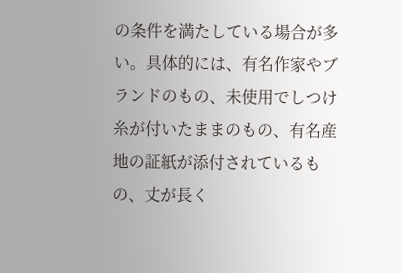の条件を満たしている場合が多い。具体的には、有名作家やブランドのもの、未使用でしつけ糸が付いたままのもの、有名産地の証紙が添付されているもの、丈が長く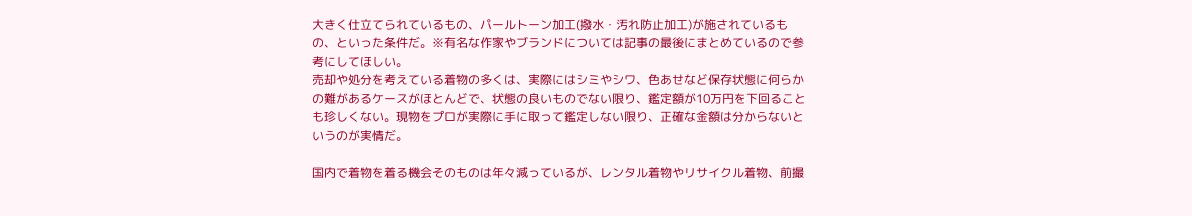大きく仕立てられているもの、パールトーン加工(撥水・汚れ防止加工)が施されているもの、といった条件だ。※有名な作家やブランドについては記事の最後にまとめているので参考にしてほしい。
売却や処分を考えている着物の多くは、実際にはシミやシワ、色あせなど保存状態に何らかの難があるケースがほとんどで、状態の良いものでない限り、鑑定額が10万円を下回ることも珍しくない。現物をプロが実際に手に取って鑑定しない限り、正確な金額は分からないというのが実情だ。

国内で着物を着る機会そのものは年々減っているが、レンタル着物やリサイクル着物、前撮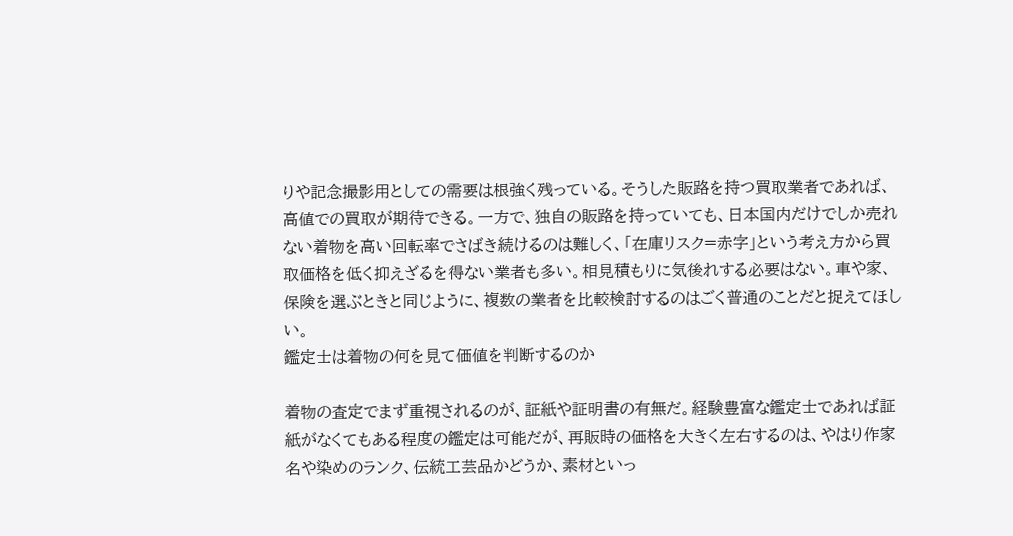りや記念撮影用としての需要は根強く残っている。そうした販路を持つ買取業者であれば、高値での買取が期待できる。一方で、独自の販路を持っていても、日本国内だけでしか売れない着物を高い回転率でさばき続けるのは難しく、「在庫リスク=赤字」という考え方から買取価格を低く抑えざるを得ない業者も多い。相見積もりに気後れする必要はない。車や家、保険を選ぶときと同じように、複数の業者を比較検討するのはごく普通のことだと捉えてほしい。
鑑定士は着物の何を見て価値を判断するのか

着物の査定でまず重視されるのが、証紙や証明書の有無だ。経験豊富な鑑定士であれば証紙がなくてもある程度の鑑定は可能だが、再販時の価格を大きく左右するのは、やはり作家名や染めのランク、伝統工芸品かどうか、素材といっ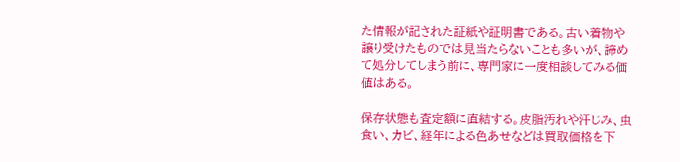た情報が記された証紙や証明書である。古い着物や譲り受けたものでは見当たらないことも多いが、諦めて処分してしまう前に、専門家に一度相談してみる価値はある。

保存状態も査定額に直結する。皮脂汚れや汗じみ、虫食い、カビ、経年による色あせなどは買取価格を下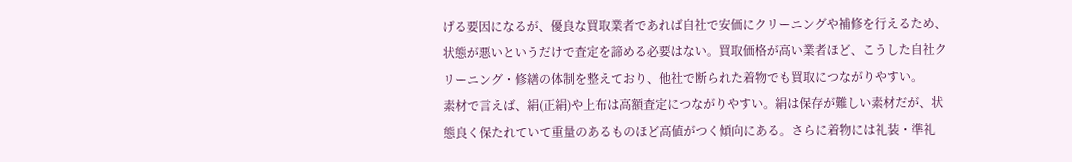げる要因になるが、優良な買取業者であれば自社で安価にクリーニングや補修を行えるため、状態が悪いというだけで査定を諦める必要はない。買取価格が高い業者ほど、こうした自社クリーニング・修繕の体制を整えており、他社で断られた着物でも買取につながりやすい。
素材で言えば、絹(正絹)や上布は高額査定につながりやすい。絹は保存が難しい素材だが、状態良く保たれていて重量のあるものほど高値がつく傾向にある。さらに着物には礼装・準礼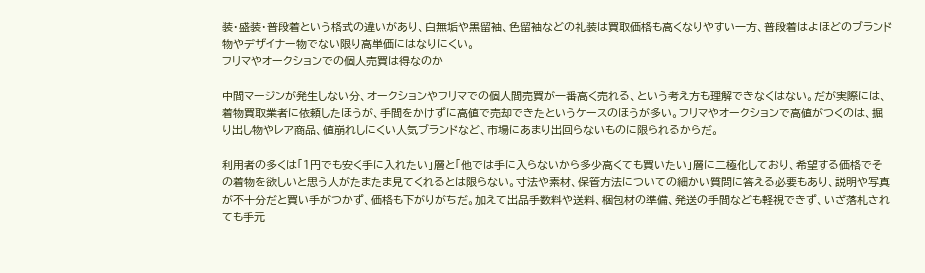装・盛装・普段着という格式の違いがあり、白無垢や黒留袖、色留袖などの礼装は買取価格も高くなりやすい一方、普段着はよほどのブランド物やデザイナー物でない限り高単価にはなりにくい。
フリマやオークションでの個人売買は得なのか

中間マージンが発生しない分、オークションやフリマでの個人間売買が一番高く売れる、という考え方も理解できなくはない。だが実際には、着物買取業者に依頼したほうが、手間をかけずに高値で売却できたというケースのほうが多い。フリマやオークションで高値がつくのは、掘り出し物やレア商品、値崩れしにくい人気ブランドなど、市場にあまり出回らないものに限られるからだ。

利用者の多くは「1円でも安く手に入れたい」層と「他では手に入らないから多少高くても買いたい」層に二極化しており、希望する価格でその着物を欲しいと思う人がたまたま見てくれるとは限らない。寸法や素材、保管方法についての細かい質問に答える必要もあり、説明や写真が不十分だと買い手がつかず、価格も下がりがちだ。加えて出品手数料や送料、梱包材の準備、発送の手間なども軽視できず、いざ落札されても手元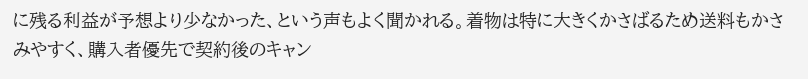に残る利益が予想より少なかった、という声もよく聞かれる。着物は特に大きくかさばるため送料もかさみやすく、購入者優先で契約後のキャン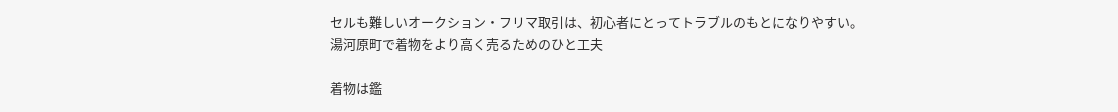セルも難しいオークション・フリマ取引は、初心者にとってトラブルのもとになりやすい。
湯河原町で着物をより高く売るためのひと工夫

着物は鑑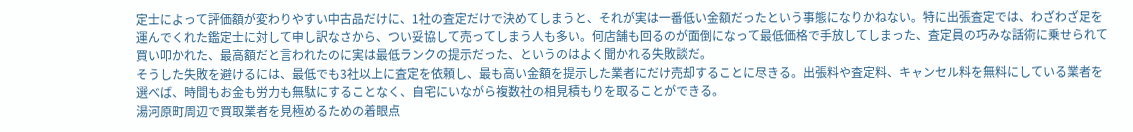定士によって評価額が変わりやすい中古品だけに、1社の査定だけで決めてしまうと、それが実は一番低い金額だったという事態になりかねない。特に出張査定では、わざわざ足を運んでくれた鑑定士に対して申し訳なさから、つい妥協して売ってしまう人も多い。何店舗も回るのが面倒になって最低価格で手放してしまった、査定員の巧みな話術に乗せられて買い叩かれた、最高額だと言われたのに実は最低ランクの提示だった、というのはよく聞かれる失敗談だ。
そうした失敗を避けるには、最低でも3社以上に査定を依頼し、最も高い金額を提示した業者にだけ売却することに尽きる。出張料や査定料、キャンセル料を無料にしている業者を選べば、時間もお金も労力も無駄にすることなく、自宅にいながら複数社の相見積もりを取ることができる。
湯河原町周辺で買取業者を見極めるための着眼点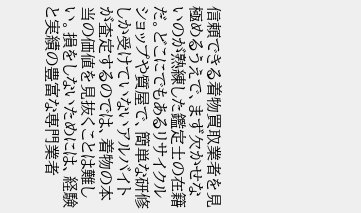信頼できる着物買取業者を見極めるうえで、まず欠かせないのが熟練した鑑定士の在籍だ。どこにでもあるリサイクルショップや質屋で、簡単な研修しか受けていないアルバイトが査定するのでは、着物の本当の価値を見抜くことは難しい。損をしないためには、経験と実績の豊富な専門業者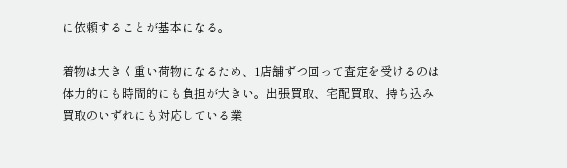に依頼することが基本になる。

着物は大きく重い荷物になるため、1店舗ずつ回って査定を受けるのは体力的にも時間的にも負担が大きい。出張買取、宅配買取、持ち込み買取のいずれにも対応している業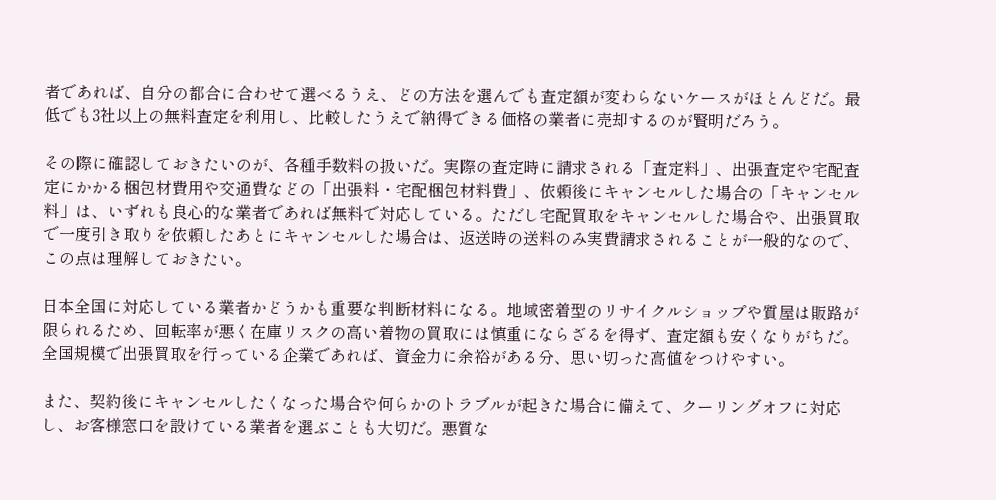者であれば、自分の都合に合わせて選べるうえ、どの方法を選んでも査定額が変わらないケースがほとんどだ。最低でも3社以上の無料査定を利用し、比較したうえで納得できる価格の業者に売却するのが賢明だろう。

その際に確認しておきたいのが、各種手数料の扱いだ。実際の査定時に請求される「査定料」、出張査定や宅配査定にかかる梱包材費用や交通費などの「出張料・宅配梱包材料費」、依頼後にキャンセルした場合の「キャンセル料」は、いずれも良心的な業者であれば無料で対応している。ただし宅配買取をキャンセルした場合や、出張買取で一度引き取りを依頼したあとにキャンセルした場合は、返送時の送料のみ実費請求されることが一般的なので、この点は理解しておきたい。

日本全国に対応している業者かどうかも重要な判断材料になる。地域密着型のリサイクルショップや質屋は販路が限られるため、回転率が悪く在庫リスクの高い着物の買取には慎重にならざるを得ず、査定額も安くなりがちだ。全国規模で出張買取を行っている企業であれば、資金力に余裕がある分、思い切った高値をつけやすい。

また、契約後にキャンセルしたくなった場合や何らかのトラブルが起きた場合に備えて、クーリングオフに対応し、お客様窓口を設けている業者を選ぶことも大切だ。悪質な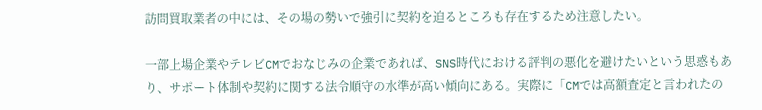訪問買取業者の中には、その場の勢いで強引に契約を迫るところも存在するため注意したい。

一部上場企業やテレビCMでおなじみの企業であれば、SNS時代における評判の悪化を避けたいという思惑もあり、サポート体制や契約に関する法令順守の水準が高い傾向にある。実際に「CMでは高額査定と言われたの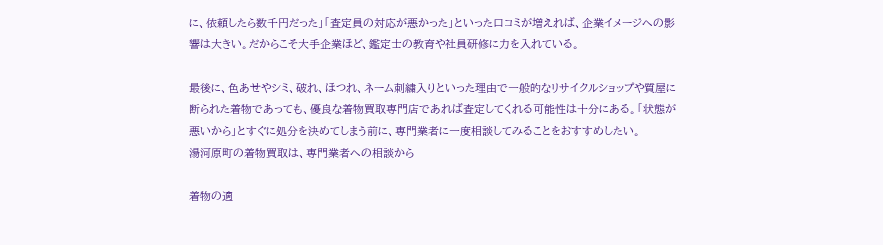に、依頼したら数千円だった」「査定員の対応が悪かった」といった口コミが増えれば、企業イメージへの影響は大きい。だからこそ大手企業ほど、鑑定士の教育や社員研修に力を入れている。

最後に、色あせやシミ、破れ、ほつれ、ネーム刺繍入りといった理由で一般的なリサイクルショップや質屋に断られた着物であっても、優良な着物買取専門店であれば査定してくれる可能性は十分にある。「状態が悪いから」とすぐに処分を決めてしまう前に、専門業者に一度相談してみることをおすすめしたい。
湯河原町の着物買取は、専門業者への相談から

着物の適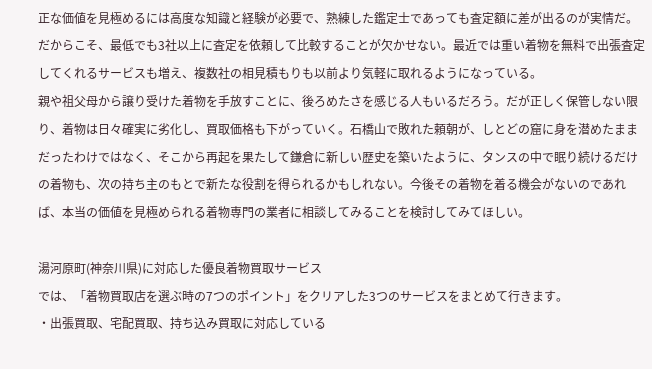正な価値を見極めるには高度な知識と経験が必要で、熟練した鑑定士であっても査定額に差が出るのが実情だ。だからこそ、最低でも3社以上に査定を依頼して比較することが欠かせない。最近では重い着物を無料で出張査定してくれるサービスも増え、複数社の相見積もりも以前より気軽に取れるようになっている。
親や祖父母から譲り受けた着物を手放すことに、後ろめたさを感じる人もいるだろう。だが正しく保管しない限り、着物は日々確実に劣化し、買取価格も下がっていく。石橋山で敗れた頼朝が、しとどの窟に身を潜めたままだったわけではなく、そこから再起を果たして鎌倉に新しい歴史を築いたように、タンスの中で眠り続けるだけの着物も、次の持ち主のもとで新たな役割を得られるかもしれない。今後その着物を着る機会がないのであれば、本当の価値を見極められる着物専門の業者に相談してみることを検討してみてほしい。

湯河原町(神奈川県)に対応した優良着物買取サービス
では、「着物買取店を選ぶ時の7つのポイント」をクリアした3つのサービスをまとめて行きます。
・出張買取、宅配買取、持ち込み買取に対応している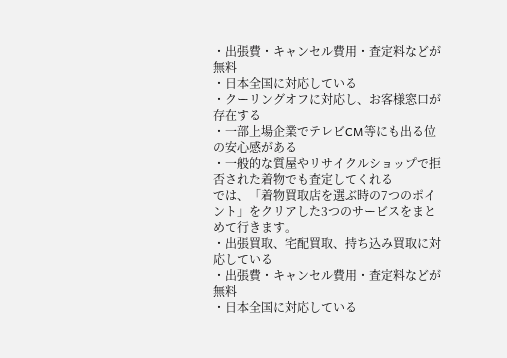・出張費・キャンセル費用・査定料などが無料
・日本全国に対応している
・クーリングオフに対応し、お客様窓口が存在する
・一部上場企業でテレビCM等にも出る位の安心感がある
・一般的な質屋やリサイクルショップで拒否された着物でも査定してくれる
では、「着物買取店を選ぶ時の7つのポイント」をクリアした3つのサービスをまとめて行きます。
・出張買取、宅配買取、持ち込み買取に対応している
・出張費・キャンセル費用・査定料などが無料
・日本全国に対応している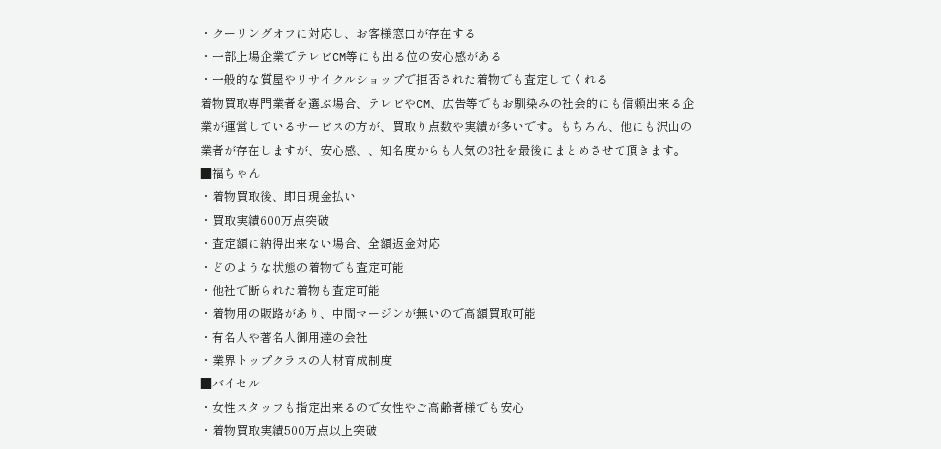・クーリングオフに対応し、お客様窓口が存在する
・一部上場企業でテレビCM等にも出る位の安心感がある
・一般的な質屋やリサイクルショップで拒否された着物でも査定してくれる
着物買取専門業者を選ぶ場合、テレビやCM、広告等でもお馴染みの社会的にも信頼出来る企業が運営しているサービスの方が、買取り点数や実績が多いです。もちろん、他にも沢山の業者が存在しますが、安心感、、知名度からも人気の3社を最後にまとめさせて頂きます。
■福ちゃん
・着物買取後、即日現金払い
・買取実績600万点突破
・査定額に納得出来ない場合、全額返金対応
・どのような状態の着物でも査定可能
・他社で断られた着物も査定可能
・着物用の販路があり、中間マージンが無いので高額買取可能
・有名人や著名人御用達の会社
・業界トップクラスの人材育成制度
■バイセル
・女性スタッフも指定出来るので女性やご高齢者様でも安心
・着物買取実績500万点以上突破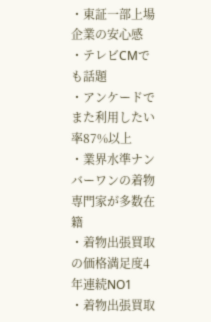・東証一部上場企業の安心感
・テレビCMでも話題
・アンケードでまた利用したい率87%以上
・業界水準ナンバーワンの着物専門家が多数在籍
・着物出張買取の価格満足度4年連続NO1
・着物出張買取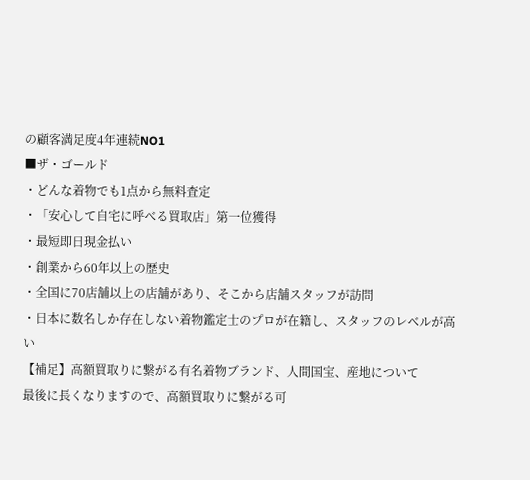の顧客満足度4年連続NO1
■ザ・ゴールド
・どんな着物でも1点から無料査定
・「安心して自宅に呼べる買取店」第一位獲得
・最短即日現金払い
・創業から60年以上の歴史
・全国に70店舗以上の店舗があり、そこから店舗スタッフが訪問
・日本に数名しか存在しない着物鑑定士のプロが在籍し、スタッフのレベルが高い
【補足】高額買取りに繋がる有名着物ブランド、人間国宝、産地について
最後に長くなりますので、高額買取りに繋がる可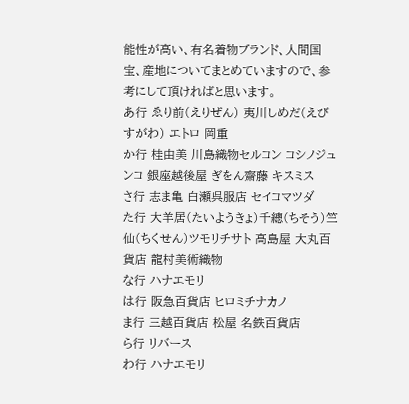能性が高い、有名着物ブランド、人間国宝、産地についてまとめていますので、参考にして頂ければと思います。
あ行 ゑり前(えりぜん) 夷川しめだ(えびすがわ) エトロ 岡重
か行 桂由美 川島織物セルコン コシノジュンコ 銀座越後屋 ぎをん齋藤 キスミス
さ行 志ま亀 白瀬呉服店 セイコマツダ
た行 大羊居(たいようきょ)千總(ちそう)竺仙(ちくせん)ツモリチサト 高島屋 大丸百貨店 龍村美術織物
な行 ハナエモリ
は行 阪急百貨店 ヒロミチナカノ
ま行 三越百貨店 松屋 名鉄百貨店
ら行 リバース
わ行 ハナエモリ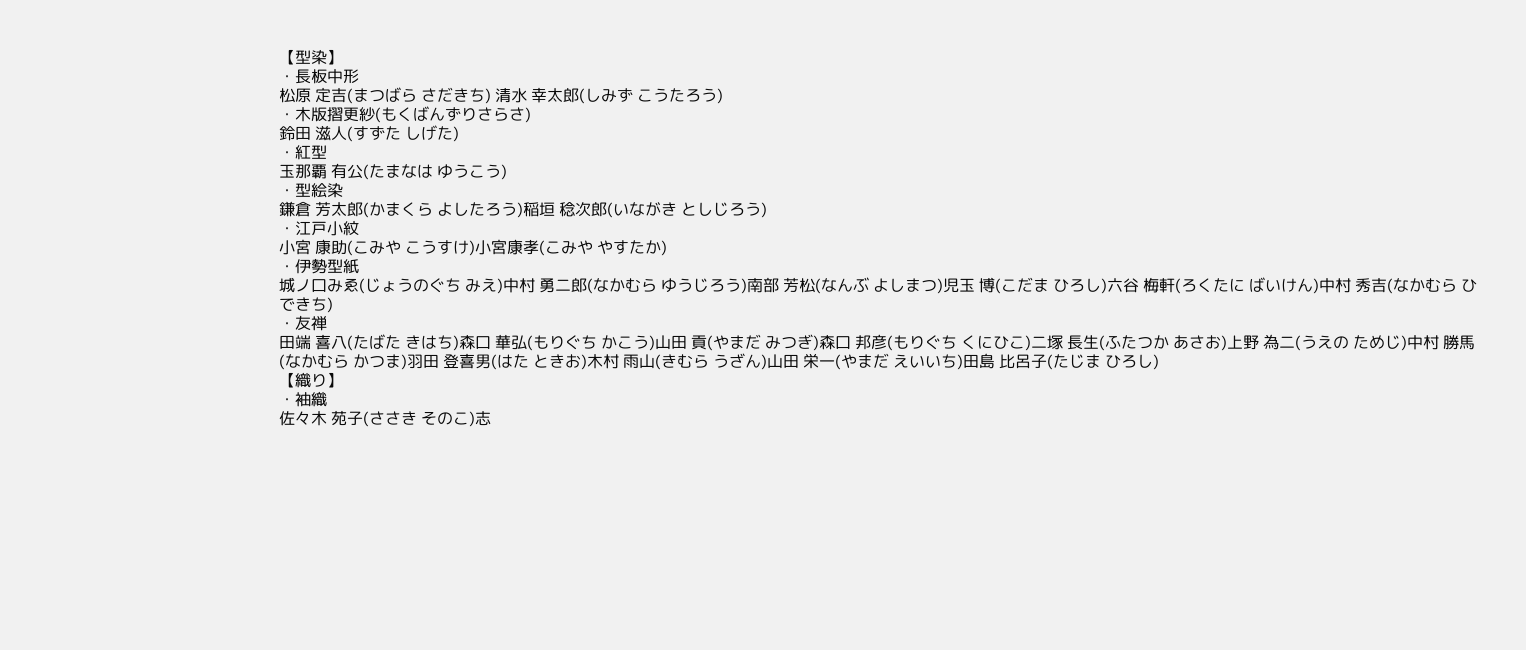【型染】
・長板中形
松原 定吉(まつばら さだきち) 清水 幸太郎(しみず こうたろう)
・木版摺更紗(もくばんずりさらさ)
鈴田 滋人(すずた しげた)
・紅型
玉那覇 有公(たまなは ゆうこう)
・型絵染
鎌倉 芳太郎(かまくら よしたろう)稲垣 稔次郎(いながき としじろう)
・江戸小紋
小宮 康助(こみや こうすけ)小宮康孝(こみや やすたか)
・伊勢型紙
城ノ口みゑ(じょうのぐち みえ)中村 勇二郎(なかむら ゆうじろう)南部 芳松(なんぶ よしまつ)児玉 博(こだま ひろし)六谷 梅軒(ろくたに ばいけん)中村 秀吉(なかむら ひできち)
・友禅
田端 喜八(たばた きはち)森口 華弘(もりぐち かこう)山田 貢(やまだ みつぎ)森口 邦彦(もりぐち くにひこ)二塚 長生(ふたつか あさお)上野 為二(うえの ためじ)中村 勝馬(なかむら かつま)羽田 登喜男(はた ときお)木村 雨山(きむら うざん)山田 栄一(やまだ えいいち)田島 比呂子(たじま ひろし)
【織り】
・袖織
佐々木 苑子(ささき そのこ)志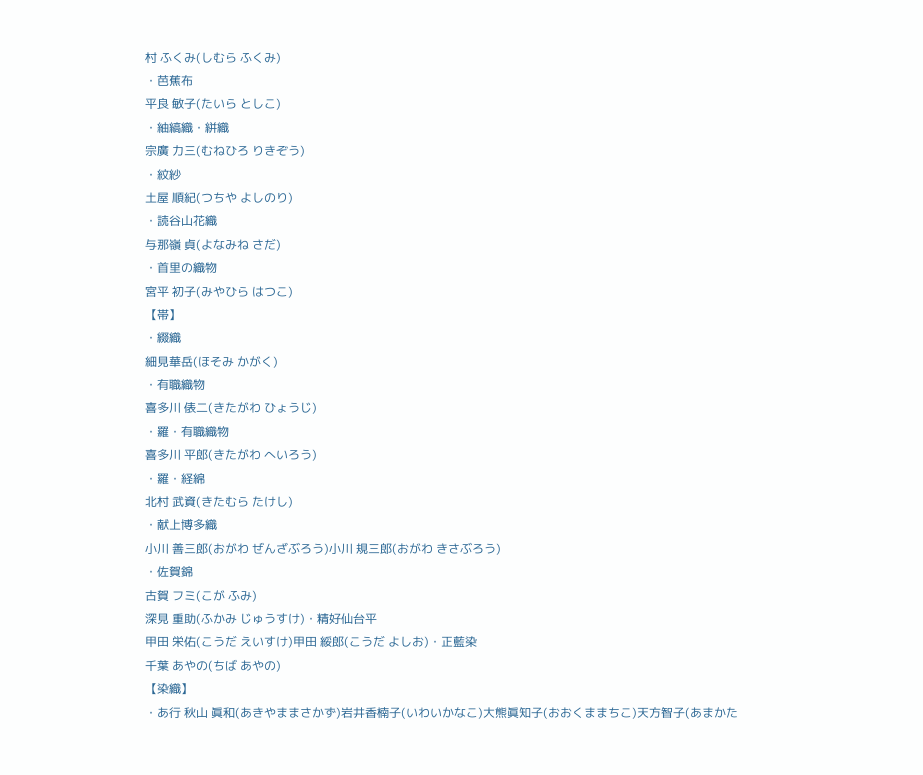村 ふくみ(しむら ふくみ)
・芭蕉布
平良 敏子(たいら としこ)
・紬縞織・絣織
宗廣 力三(むねひろ りきぞう)
・紋紗
土屋 順紀(つちや よしのり)
・読谷山花織
与那嶺 貞(よなみね さだ)
・首里の織物
宮平 初子(みやひら はつこ)
【帯】
・綴織
細見華岳(ほそみ かがく)
・有職織物
喜多川 俵二(きたがわ ひょうじ)
・羅・有職織物
喜多川 平郎(きたがわ へいろう)
・羅・経綿
北村 武資(きたむら たけし)
・献上博多織
小川 善三郎(おがわ ぜんざぶろう)小川 規三郎(おがわ きさぶろう)
・佐賀錦
古賀 フミ(こが ふみ)
深見 重助(ふかみ じゅうすけ)・精好仙台平
甲田 栄佑(こうだ えいすけ)甲田 綏郎(こうだ よしお)・正藍染
千葉 あやの(ちば あやの)
【染織】
・あ行 秋山 眞和(あきやままさかず)岩井香楠子(いわいかなこ)大熊眞知子(おおくままちこ)天方智子(あまかた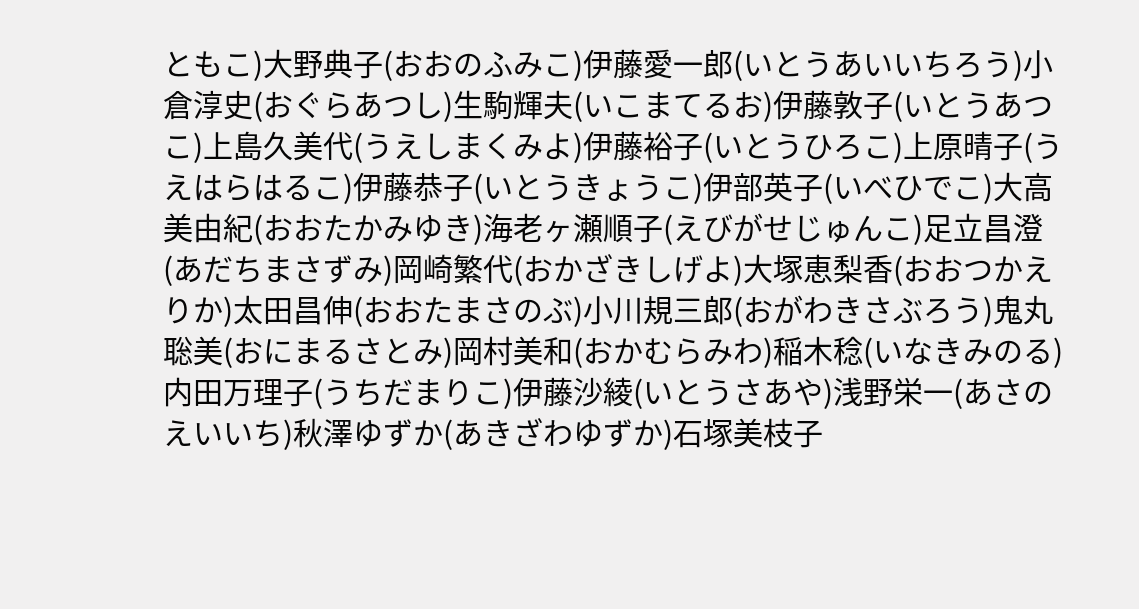ともこ)大野典子(おおのふみこ)伊藤愛一郎(いとうあいいちろう)小倉淳史(おぐらあつし)生駒輝夫(いこまてるお)伊藤敦子(いとうあつこ)上島久美代(うえしまくみよ)伊藤裕子(いとうひろこ)上原晴子(うえはらはるこ)伊藤恭子(いとうきょうこ)伊部英子(いべひでこ)大高美由紀(おおたかみゆき)海老ヶ瀬順子(えびがせじゅんこ)足立昌澄(あだちまさずみ)岡崎繁代(おかざきしげよ)大塚恵梨香(おおつかえりか)太田昌伸(おおたまさのぶ)小川規三郎(おがわきさぶろう)鬼丸聡美(おにまるさとみ)岡村美和(おかむらみわ)稲木稔(いなきみのる)内田万理子(うちだまりこ)伊藤沙綾(いとうさあや)浅野栄一(あさのえいいち)秋澤ゆずか(あきざわゆずか)石塚美枝子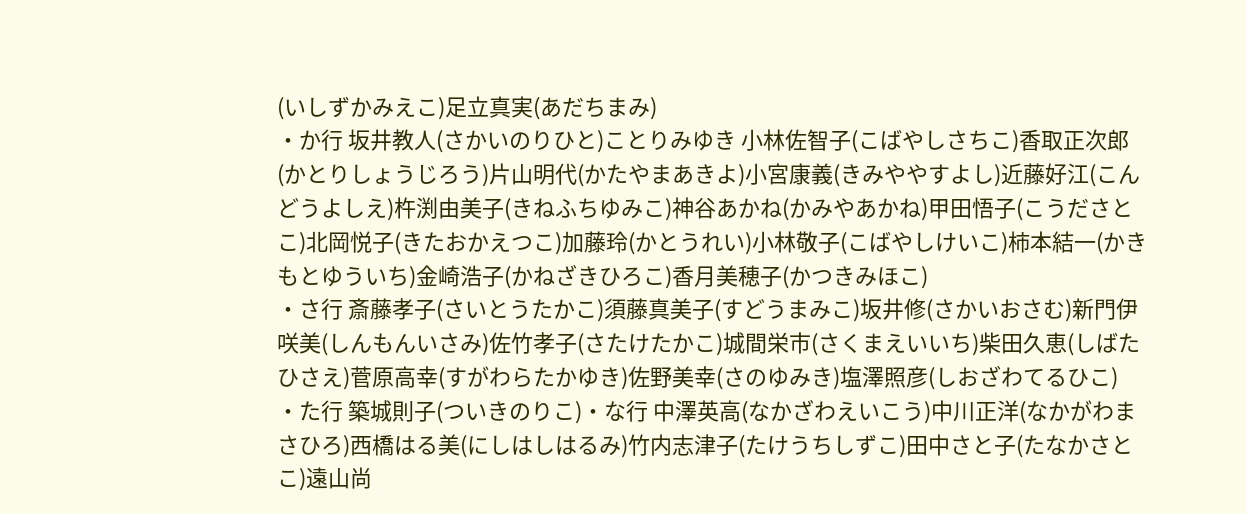(いしずかみえこ)足立真実(あだちまみ)
・か行 坂井教人(さかいのりひと)ことりみゆき 小林佐智子(こばやしさちこ)香取正次郎(かとりしょうじろう)片山明代(かたやまあきよ)小宮康義(きみややすよし)近藤好江(こんどうよしえ)杵渕由美子(きねふちゆみこ)神谷あかね(かみやあかね)甲田悟子(こうださとこ)北岡悦子(きたおかえつこ)加藤玲(かとうれい)小林敬子(こばやしけいこ)柿本結一(かきもとゆういち)金崎浩子(かねざきひろこ)香月美穂子(かつきみほこ)
・さ行 斎藤孝子(さいとうたかこ)須藤真美子(すどうまみこ)坂井修(さかいおさむ)新門伊咲美(しんもんいさみ)佐竹孝子(さたけたかこ)城間栄市(さくまえいいち)柴田久恵(しばたひさえ)菅原高幸(すがわらたかゆき)佐野美幸(さのゆみき)塩澤照彦(しおざわてるひこ)
・た行 築城則子(ついきのりこ)・な行 中澤英高(なかざわえいこう)中川正洋(なかがわまさひろ)西橋はる美(にしはしはるみ)竹内志津子(たけうちしずこ)田中さと子(たなかさとこ)遠山尚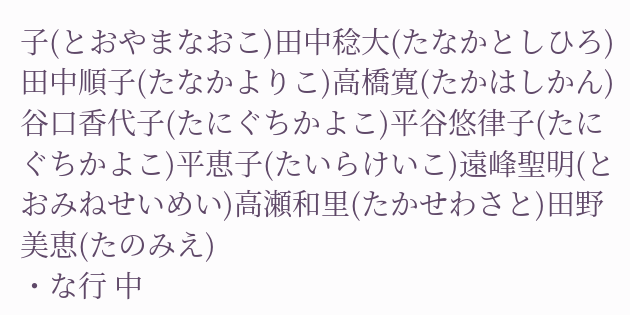子(とおやまなおこ)田中稔大(たなかとしひろ)田中順子(たなかよりこ)高橋寛(たかはしかん)谷口香代子(たにぐちかよこ)平谷悠律子(たにぐちかよこ)平恵子(たいらけいこ)遠峰聖明(とおみねせいめい)高瀬和里(たかせわさと)田野美恵(たのみえ)
・な行 中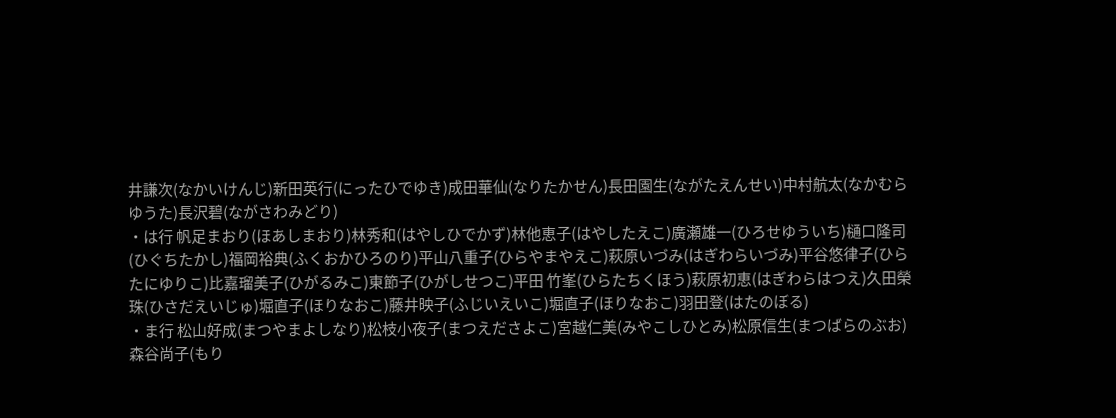井謙次(なかいけんじ)新田英行(にったひでゆき)成田華仙(なりたかせん)長田園生(ながたえんせい)中村航太(なかむらゆうた)長沢碧(ながさわみどり)
・は行 帆足まおり(ほあしまおり)林秀和(はやしひでかず)林他恵子(はやしたえこ)廣瀬雄一(ひろせゆういち)樋口隆司(ひぐちたかし)福岡裕典(ふくおかひろのり)平山八重子(ひらやまやえこ)萩原いづみ(はぎわらいづみ)平谷悠律子(ひらたにゆりこ)比嘉瑠美子(ひがるみこ)東節子(ひがしせつこ)平田 竹峯(ひらたちくほう)萩原初恵(はぎわらはつえ)久田榮珠(ひさだえいじゅ)堀直子(ほりなおこ)藤井映子(ふじいえいこ)堀直子(ほりなおこ)羽田登(はたのぼる)
・ま行 松山好成(まつやまよしなり)松枝小夜子(まつえださよこ)宮越仁美(みやこしひとみ)松原信生(まつばらのぶお)森谷尚子(もり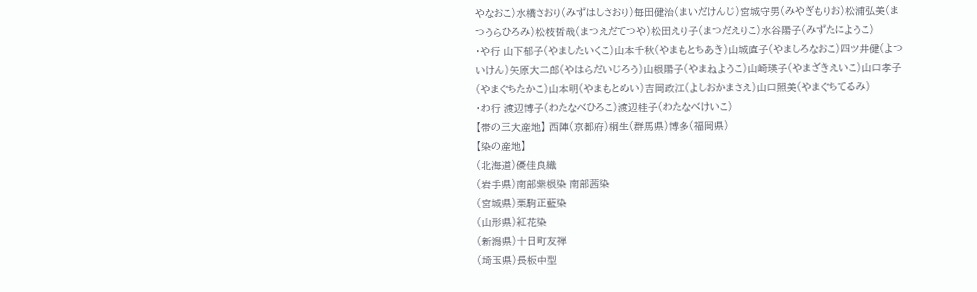やなおこ)水橋さおり(みずはしさおり)毎田健治(まいだけんじ)宮城守男(みやぎもりお)松浦弘美(まつうらひろみ)松枝哲哉(まつえだてつや)松田えり子(まつだえりこ)水谷陽子(みずたにようこ)
・や行 山下郁子(やましたいくこ)山本千秋(やまもとちあき)山城直子(やましろなおこ)四ツ井健(よついけん)矢原大二郎(やはらだいじろう)山根陽子(やまねようこ)山崎瑛子(やまざきえいこ)山口孝子(やまぐちたかこ)山本明(やまもとめい)吉岡政江(よしおかまさえ)山口照美(やまぐちてるみ)
・わ行 渡辺博子(わたなべひろこ)渡辺桂子(わたなべけいこ)
【帯の三大産地】 西陣(京都府)桐生(群馬県)博多(福岡県)
【染の産地】
(北海道)優佳良織
(岩手県)南部紫根染 南部茜染
(宮城県)栗駒正藍染
(山形県)紅花染
(新潟県)十日町友禅
(埼玉県)長板中型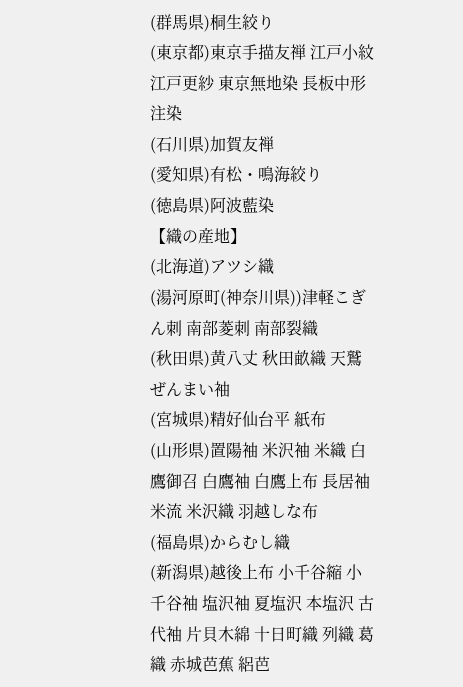(群馬県)桐生絞り
(東京都)東京手描友禅 江戸小紋 江戸更紗 東京無地染 長板中形 注染
(石川県)加賀友禅
(愛知県)有松・鳴海絞り
(徳島県)阿波藍染
【織の産地】
(北海道)アツシ織
(湯河原町(神奈川県))津軽こぎん刺 南部菱刺 南部裂織
(秋田県)黄八丈 秋田畝織 天鷲ぜんまい袖
(宮城県)精好仙台平 紙布
(山形県)置陽袖 米沢袖 米織 白鷹御召 白鷹袖 白鷹上布 長居袖 米流 米沢織 羽越しな布
(福島県)からむし織
(新潟県)越後上布 小千谷縮 小千谷袖 塩沢袖 夏塩沢 本塩沢 古代袖 片貝木綿 十日町織 列織 葛織 赤城芭蕉 絽芭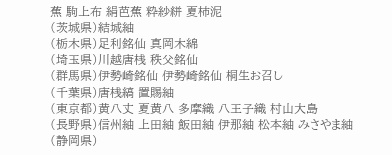蕉 駒上布 絹芭蕉 粋紗絣 夏柿泥
(茨城県)結城紬
(栃木県)足利銘仙 真岡木綿
(埼玉県)川越唐桟 秩父銘仙
(群馬県)伊勢崎銘仙 伊勢崎銘仙 桐生お召し
(千葉県)唐桟縞 置賜紬
(東京都)黄八丈 夏黄八 多摩織 八王子織 村山大島
(長野県)信州紬 上田紬 飯田紬 伊那紬 松本紬 みさやま紬
(静岡県)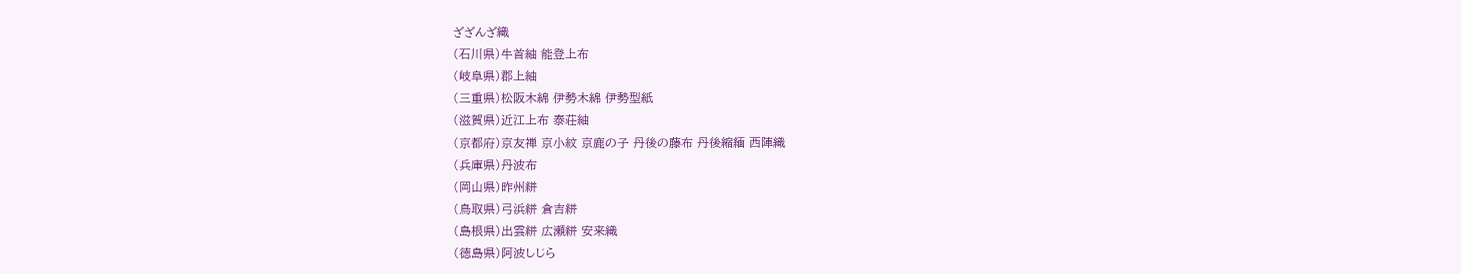ざざんざ織
(石川県)牛首紬 能登上布
(岐阜県)郡上紬
(三重県)松阪木綿 伊勢木綿 伊勢型紙
(滋賀県)近江上布 泰荘紬
(京都府)京友禅 京小紋 京鹿の子 丹後の藤布 丹後縮緬 西陣織
(兵庫県)丹波布
(岡山県)昨州絣
(鳥取県)弓浜絣 倉吉絣
(島根県)出雲絣 広瀬絣 安来織
(徳島県)阿波しじら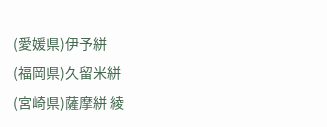(愛媛県)伊予絣
(福岡県)久留米絣
(宮崎県)薩摩絣 綾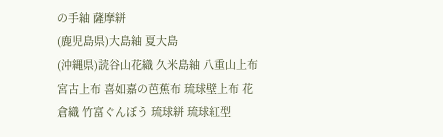の手紬 薩摩絣
(鹿児島県)大島紬 夏大島
(沖縄県)読谷山花織 久米島紬 八重山上布 宮古上布 喜如嘉の芭蕉布 琉球壁上布 花倉織 竹富ぐんぼう 琉球絣 琉球紅型